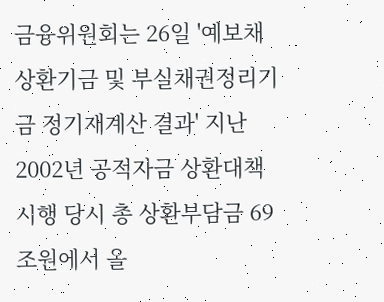금융위원회는 26일 '예보채상환기금 및 부실채권정리기금 정기재계산 결과' 지난 2002년 공적자금 상환대책 시행 당시 총 상환부담금 69조원에서 올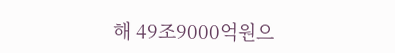해 49조9000억원으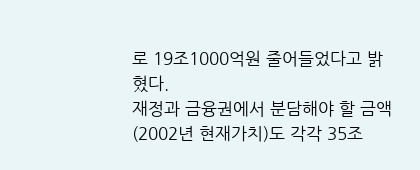로 19조1000억원 줄어들었다고 밝혔다.
재정과 금융권에서 분담해야 할 금액(2002년 현재가치)도 각각 35조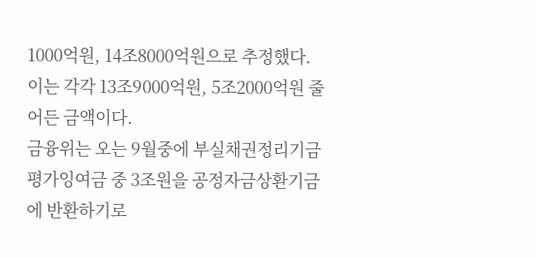1000억원, 14조8000억원으로 추정했다.
이는 각각 13조9000억원, 5조2000억원 줄어든 금액이다.
금융위는 오는 9월중에 부실채권정리기금 평가잉여금 중 3조원을 공정자금상환기금에 반환하기로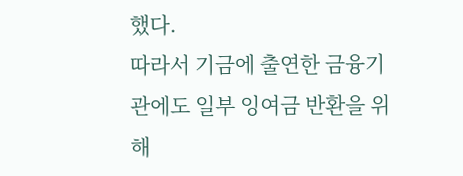했다.
따라서 기금에 출연한 금융기관에도 일부 잉여금 반환을 위해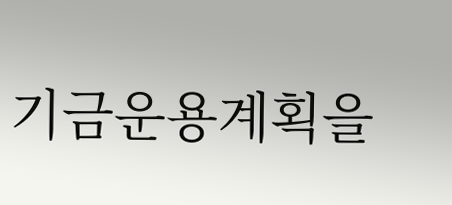기금운용계획을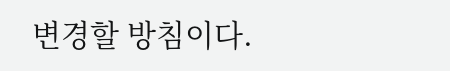변경할 방침이다.